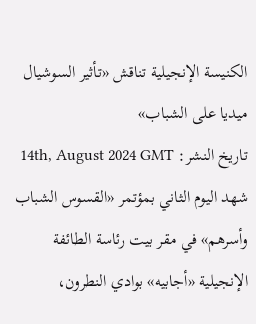الكنيسة الإنجيلية تناقش «تأثير السوشيال ميديا على الشباب»
تاريخ النشر: 14th, August 2024 GMT
شهد اليوم الثاني بمؤتمر «القسوس الشباب وأسرهم» في مقر بيت رئاسة الطائفة الإنجيلية «أجابيه» بوادي النطرون،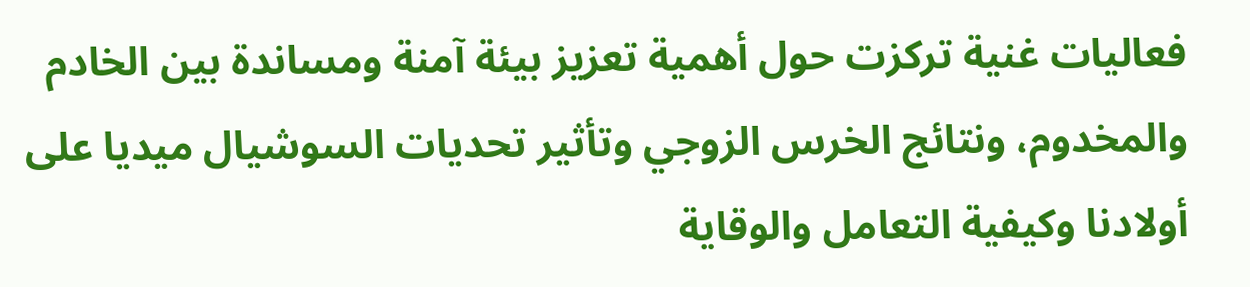فعاليات غنية تركزت حول أهمية تعزيز بيئة آمنة ومساندة بين الخادم والمخدوم، ونتائج الخرس الزوجي وتأثير تحديات السوشيال ميديا على أولادنا وكيفية التعامل والوقاية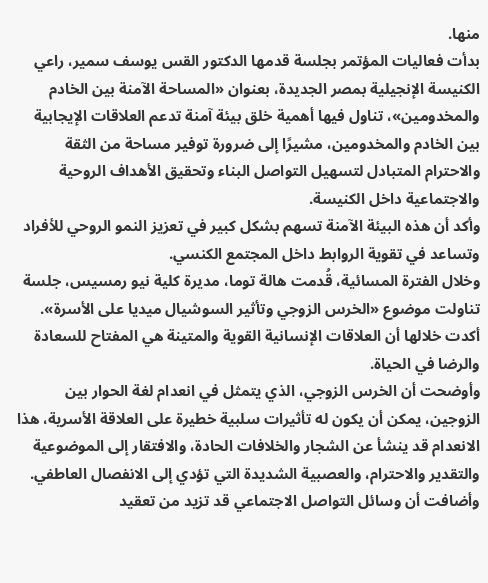منها.
بدأت فعاليات المؤتمر بجلسة قدمها الدكتور القس يوسف سمير، راعي الكنيسة الإنجيلية بمصر الجديدة، بعنوان «المساحة الآمنة بين الخادم والمخدومين»، تناول فيها أهمية خلق بيئة آمنة تدعم العلاقات الإيجابية بين الخادم والمخدومين، مشيرًا إلى ضرورة توفير مساحة من الثقة والاحترام المتبادل لتسهيل التواصل البناء وتحقيق الأهداف الروحية والاجتماعية داخل الكنيسة.
وأكد أن هذه البيئة الآمنة تسهم بشكل كبير في تعزيز النمو الروحي للأفراد وتساعد في تقوية الروابط داخل المجتمع الكنسي.
وخلال الفترة المسائية، قُدمت هالة توما، مديرة كلية نيو رمسيس، جلسة تناولت موضوع «الخرس الزوجي وتأثير السوشيال ميديا على الأسرة». أكدت خلالها أن العلاقات الإنسانية القوية والمتينة هي المفتاح للسعادة والرضا في الحياة.
وأوضحت أن الخرس الزوجي، الذي يتمثل في انعدام لغة الحوار بين الزوجين، يمكن أن يكون له تأثيرات سلبية خطيرة على العلاقة الأسرية، هذا الانعدام قد ينشأ عن الشجار والخلافات الحادة، والافتقار إلى الموضوعية والتقدير والاحترام، والعصبية الشديدة التي تؤدي إلى الانفصال العاطفي.
وأضافت أن وسائل التواصل الاجتماعي قد تزيد من تعقيد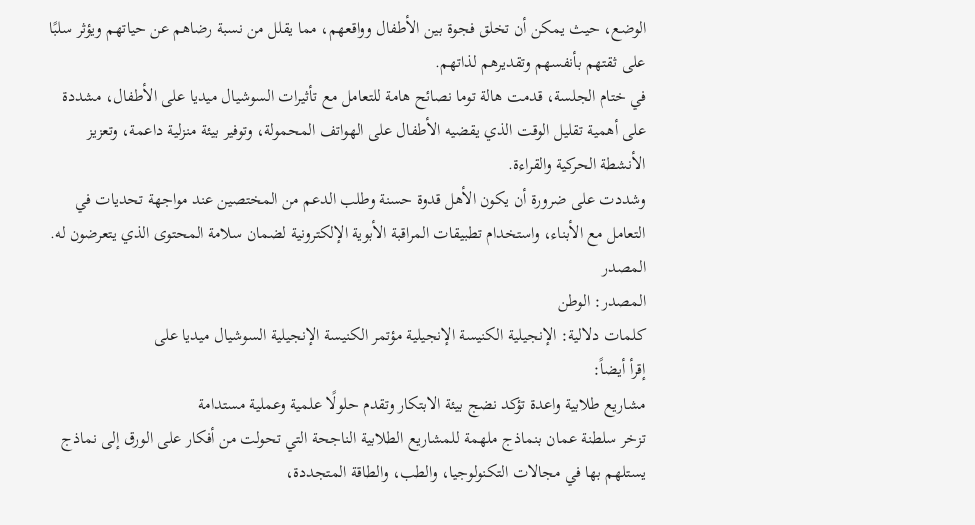الوضع، حيث يمكن أن تخلق فجوة بين الأطفال وواقعهم، مما يقلل من نسبة رضاهم عن حياتهم ويؤثر سلبًا على ثقتهم بأنفسهم وتقديرهم لذاتهم.
في ختام الجلسة، قدمت هالة توما نصائح هامة للتعامل مع تأثيرات السوشيال ميديا على الأطفال، مشددة على أهمية تقليل الوقت الذي يقضيه الأطفال على الهواتف المحمولة، وتوفير بيئة منزلية داعمة، وتعزيز الأنشطة الحركية والقراءة.
وشددت على ضرورة أن يكون الأهل قدوة حسنة وطلب الدعم من المختصين عند مواجهة تحديات في التعامل مع الأبناء، واستخدام تطبيقات المراقبة الأبوية الإلكترونية لضمان سلامة المحتوى الذي يتعرضون له.
المصدر
المصدر: الوطن
كلمات دلالية: الإنجيلية الكنيسة الإنجيلية مؤتمر الكنيسة الإنجيلية السوشیال میدیا على
إقرأ أيضاً:
مشاريع طلابية واعدة تؤكد نضج بيئة الابتكار وتقدم حلولًا علمية وعملية مستدامة
تزخر سلطنة عمان بنماذج ملهمة للمشاريع الطلابية الناجحة التي تحولت من أفكار على الورق إلى نماذج يستلهم بها في مجالات التكنولوجيا، والطب، والطاقة المتجددة،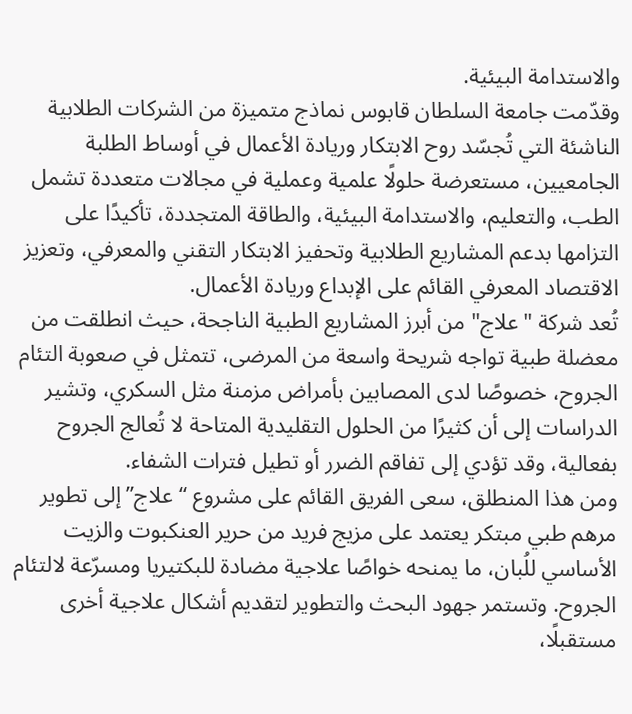والاستدامة البيئية.
وقدّمت جامعة السلطان قابوس نماذج متميزة من الشركات الطلابية الناشئة التي تُجسّد روح الابتكار وريادة الأعمال في أوساط الطلبة الجامعيين، مستعرضة حلولًا علمية وعملية في مجالات متعددة تشمل الطب، والتعليم، والاستدامة البيئية، والطاقة المتجددة، تأكيدًا على التزامها بدعم المشاريع الطلابية وتحفيز الابتكار التقني والمعرفي، وتعزيز الاقتصاد المعرفي القائم على الإبداع وريادة الأعمال.
تُعد شركة "علاج" من أبرز المشاريع الطبية الناجحة، حيث انطلقت من معضلة طبية تواجه شريحة واسعة من المرضى، تتمثل في صعوبة التئام الجروح، خصوصًا لدى المصابين بأمراض مزمنة مثل السكري، وتشير الدراسات إلى أن كثيرًا من الحلول التقليدية المتاحة لا تُعالج الجروح بفعالية، وقد تؤدي إلى تفاقم الضرر أو تطيل فترات الشفاء.
ومن هذا المنطلق، سعى الفريق القائم على مشروع “علاج” إلى تطوير مرهم طبي مبتكر يعتمد على مزيج فريد من حرير العنكبوت والزيت الأساسي للُبان، ما يمنحه خواصًا علاجية مضادة للبكتيريا ومسرّعة لالتئام الجروح. وتستمر جهود البحث والتطوير لتقديم أشكال علاجية أخرى مستقبلًا،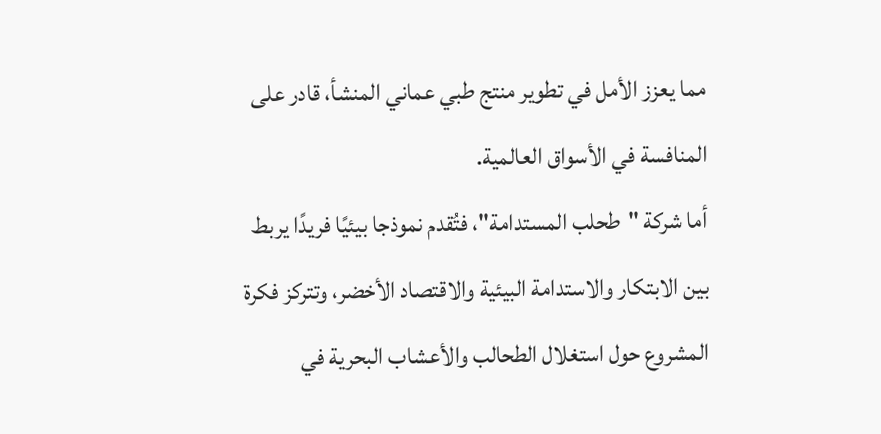مما يعزز الأمل في تطوير منتج طبي عماني المنشأ، قادر على المنافسة في الأسواق العالمية.
أما شركة "طحلب المستدامة"، فتُقدم نموذجا بيئيًا فريدًا يربط بين الابتكار والاستدامة البيئية والاقتصاد الأخضر، وتتركز فكرة المشروع حول استغلال الطحالب والأعشاب البحرية في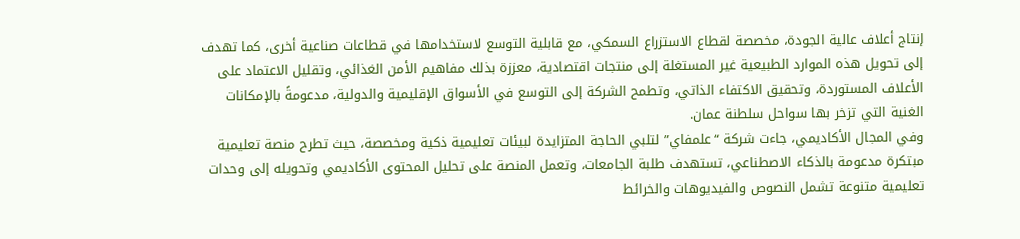إنتاج أعلاف عالية الجودة، مخصصة لقطاع الاستزراع السمكي، مع قابلية التوسع لاستخدامها في قطاعات صناعية أخرى، كما تهدف إلى تحويل هذه الموارد الطبيعية غير المستغلة إلى منتجات اقتصادية، معززة بذلك مفاهيم الأمن الغذائي، وتقليل الاعتماد على الأعلاف المستوردة، وتحقيق الاكتفاء الذاتي، وتطمح الشركة إلى التوسع في الأسواق الإقليمية والدولية، مدعومةً بالإمكانات الغنية التي تزخر بها سواحل سلطنة عمان.
وفي المجال الأكاديمي، جاءت شركة “علمفاي” لتلبي الحاجة المتزايدة لبيئات تعليمية ذكية ومخصصة، حيث تطرح منصة تعليمية مبتكرة مدعومة بالذكاء الاصطناعي، تستهدف طلبة الجامعات، وتعمل المنصة على تحليل المحتوى الأكاديمي وتحويله إلى وحدات تعليمية متنوعة تشمل النصوص والفيديوهات والخرائط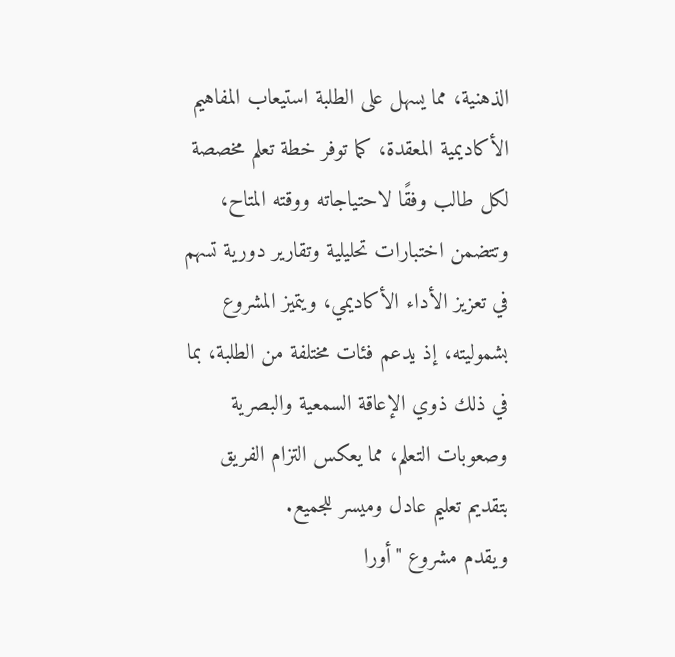الذهنية، مما يسهل على الطلبة استيعاب المفاهيم الأكاديمية المعقدة، كما توفر خطة تعلم مخصصة لكل طالب وفقًا لاحتياجاته ووقته المتاح، وتتضمن اختبارات تحليلية وتقارير دورية تسهم في تعزيز الأداء الأكاديمي، ويتميز المشروع بشموليته، إذ يدعم فئات مختلفة من الطلبة، بما في ذلك ذوي الإعاقة السمعية والبصرية وصعوبات التعلم، مما يعكس التزام الفريق بتقديم تعليم عادل وميسر للجميع.
ويقدم مشروع "أورا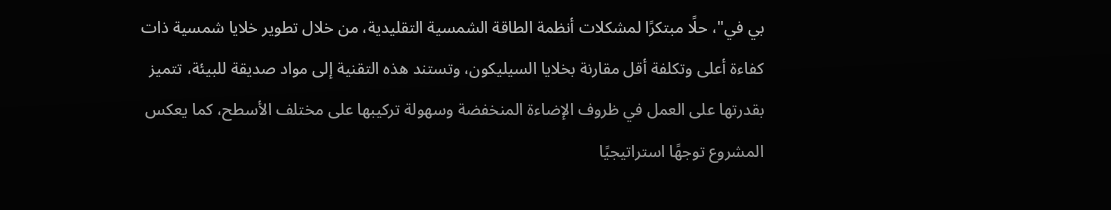بي في"، حلًا مبتكرًا لمشكلات أنظمة الطاقة الشمسية التقليدية، من خلال تطوير خلايا شمسية ذات كفاءة أعلى وتكلفة أقل مقارنة بخلايا السيليكون، وتستند هذه التقنية إلى مواد صديقة للبيئة، تتميز بقدرتها على العمل في ظروف الإضاءة المنخفضة وسهولة تركيبها على مختلف الأسطح، كما يعكس المشروع توجهًا استراتيجيًا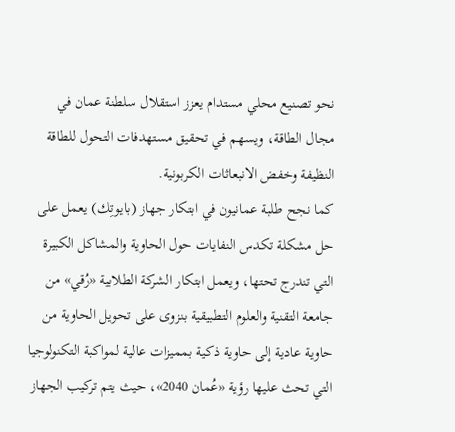نحو تصنيع محلي مستدام يعزز استقلال سلطنة عمان في مجال الطاقة، ويسهم في تحقيق مستهدفات التحول للطاقة النظيفة وخفض الانبعاثات الكربونية.
كما نجح طلبة عمانيون في ابتكار جهاز (بايوتِك) يعمل على حل مشكلة تكدس النفايات حول الحاوية والمشاكل الكبيرة التي تندرج تحتها، ويعمل ابتكار الشركة الطلابية «رُقي» من جامعة التقنية والعلوم التطبيقية بنزوى على تحويل الحاوية من حاوية عادية إلى حاوية ذكية بمميزات عالية لمواكبة التكنولوجيا التي تحث عليها رؤية «عُمان 2040»، حيث يتم تركيب الجهاز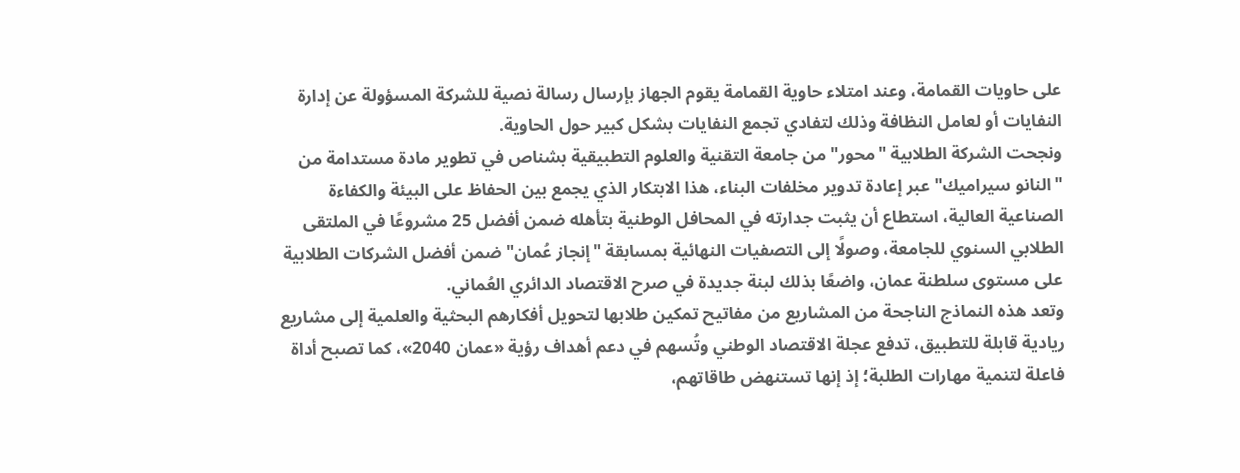على حاويات القمامة، وعند امتلاء حاوية القمامة يقوم الجهاز بإرسال رسالة نصية للشركة المسؤولة عن إدارة النفايات أو لعامل النظافة وذلك لتفادي تجمع النفايات بشكل كبير حول الحاوية.
ونجحت الشركة الطلابية "محور" من جامعة التقنية والعلوم التطبيقية بشناص في تطوير مادة مستدامة من "النانو سيراميك" عبر إعادة تدوير مخلفات البناء، هذا الابتكار الذي يجمع بين الحفاظ على البيئة والكفاءة الصناعية العالية، استطاع أن يثبت جدارته في المحافل الوطنية بتأهله ضمن أفضل 25 مشروعًا في الملتقى الطلابي السنوي للجامعة، وصولًا إلى التصفيات النهائية بمسابقة "إنجاز عُمان" ضمن أفضل الشركات الطلابية على مستوى سلطنة عمان، واضعًا بذلك لبنة جديدة في صرح الاقتصاد الدائري العُماني.
وتعد هذه النماذج الناجحة من المشاريع من مفاتيح تمكين طلابها لتحويل أفكارهم البحثية والعلمية إلى مشاريع ريادية قابلة للتطبيق، تدفع عجلة الاقتصاد الوطني وتُسهم في دعم أهداف رؤية «عمان 2040»، كما تصبح أداة فاعلة لتنمية مهارات الطلبة؛ إذ إنها تستنهض طاقاتهم،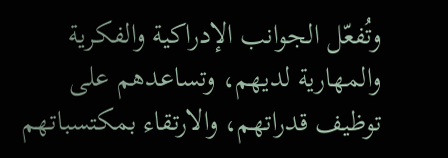وتُفعّل الجوانب الإدراكية والفكرية والمهارية لديهم، وتساعدهم على توظيف قدراتهم، والارتقاء بمكتسباتهم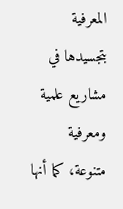المعرفية بتجسيدها في مشاريع علمية ومعرفية متنوعة، كما أنها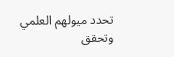تحدد ميولهم العلمي وتحقق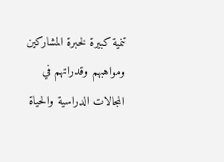تنمية كبيرة لخبرة المشاركين ومواهبهم وقدراتهم في المجالات الدراسية والحياة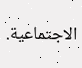الاجتماعية.